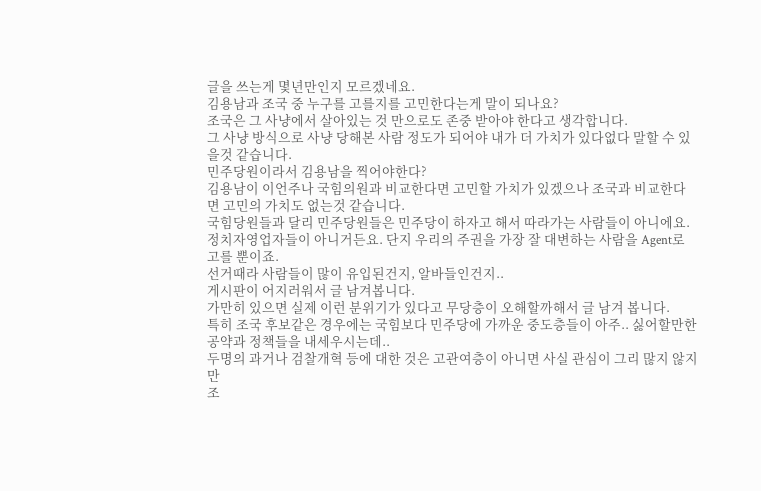글을 쓰는게 몇년만인지 모르겠네요.
김용남과 조국 중 누구를 고를지를 고민한다는게 말이 되나요?
조국은 그 사냥에서 살아있는 것 만으로도 존중 받아야 한다고 생각합니다.
그 사냥 방식으로 사냥 당해본 사람 정도가 되어야 내가 더 가치가 있다없다 말할 수 있을것 같습니다.
민주당원이라서 김용남을 찍어야한다?
김용남이 이언주나 국힘의원과 비교한다면 고민할 가치가 있겠으나 조국과 비교한다면 고민의 가치도 없는것 같습니다.
국힘당원들과 달리 민주당원들은 민주당이 하자고 해서 따라가는 사람들이 아니에요. 정치자영업자들이 아니거든요. 단지 우리의 주권을 가장 잘 대변하는 사람을 Agent로 고를 뿐이죠.
선거때라 사람들이 많이 유입된건지, 알바들인건지..
게시판이 어지러워서 글 남겨봅니다.
가만히 있으면 실제 이런 분위기가 있다고 무당층이 오해할까해서 글 남겨 봅니다.
특히 조국 후보같은 경우에는 국힘보다 민주당에 가까운 중도층들이 아주.. 싫어할만한 공약과 정책들을 내세우시는데..
두명의 과거나 검찰개혁 등에 대한 것은 고관여층이 아니면 사실 관심이 그리 많지 않지만
조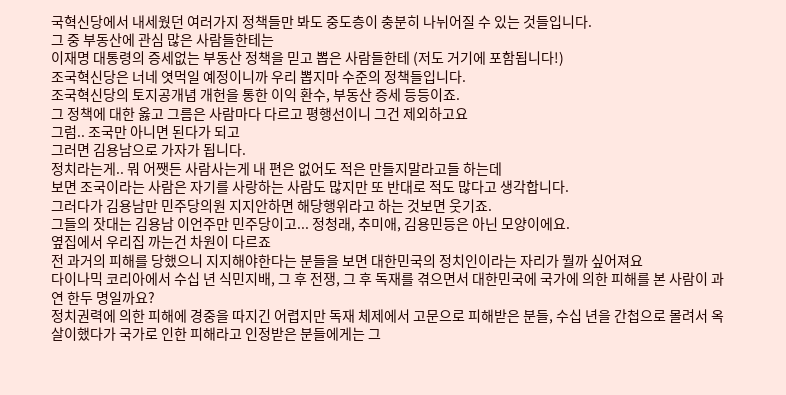국혁신당에서 내세웠던 여러가지 정책들만 봐도 중도층이 충분히 나뉘어질 수 있는 것들입니다.
그 중 부동산에 관심 많은 사람들한테는
이재명 대통령의 증세없는 부동산 정책을 믿고 뽑은 사람들한테 (저도 거기에 포함됩니다!)
조국혁신당은 너네 엿먹일 예정이니까 우리 뽑지마 수준의 정책들입니다.
조국혁신당의 토지공개념 개헌을 통한 이익 환수, 부동산 증세 등등이죠.
그 정책에 대한 옳고 그름은 사람마다 다르고 평행선이니 그건 제외하고요
그럼.. 조국만 아니면 된다가 되고
그러면 김용남으로 가자가 됩니다.
정치라는게.. 뭐 어쨋든 사람사는게 내 편은 없어도 적은 만들지말라고들 하는데
보면 조국이라는 사람은 자기를 사랑하는 사람도 많지만 또 반대로 적도 많다고 생각합니다.
그러다가 김용남만 민주당의원 지지안하면 해당행위라고 하는 것보면 웃기죠.
그들의 잣대는 김용남 이언주만 민주당이고... 정청래, 추미애, 김용민등은 아닌 모양이에요.
옆집에서 우리집 까는건 차원이 다르죠
전 과거의 피해를 당했으니 지지해야한다는 분들을 보면 대한민국의 정치인이라는 자리가 뭘까 싶어져요
다이나믹 코리아에서 수십 년 식민지배, 그 후 전쟁, 그 후 독재를 겪으면서 대한민국에 국가에 의한 피해를 본 사람이 과연 한두 명일까요?
정치권력에 의한 피해에 경중을 따지긴 어렵지만 독재 체제에서 고문으로 피해받은 분들, 수십 년을 간첩으로 몰려서 옥살이했다가 국가로 인한 피해라고 인정받은 분들에게는 그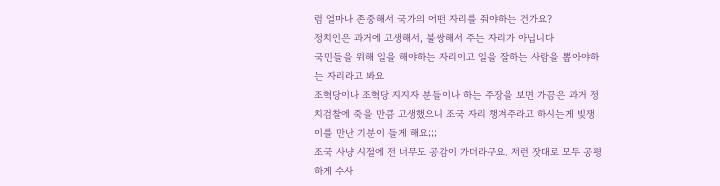럼 얼마나 존중해서 국가의 어떤 자리를 줘야하는 건가요?
정치인은 과거에 고생해서, 불쌍해서 주는 자리가 아닙니다
국민들을 위해 일을 해야하는 자리이고 일을 잘하는 사람을 뽑아야하는 자리라고 봐요
조혁당이나 조혁당 지지자 분들이나 하는 주장을 보면 가끔은 과거 정치검찰에 죽을 만큼 고생했으니 조국 자리 챙겨주라고 하시는게 빚쟁이를 만난 기분이 들게 해요;;;
조국 사냥 시절에 전 너무도 공감이 가더라구요. 저런 잣대로 모두 공평하게 수사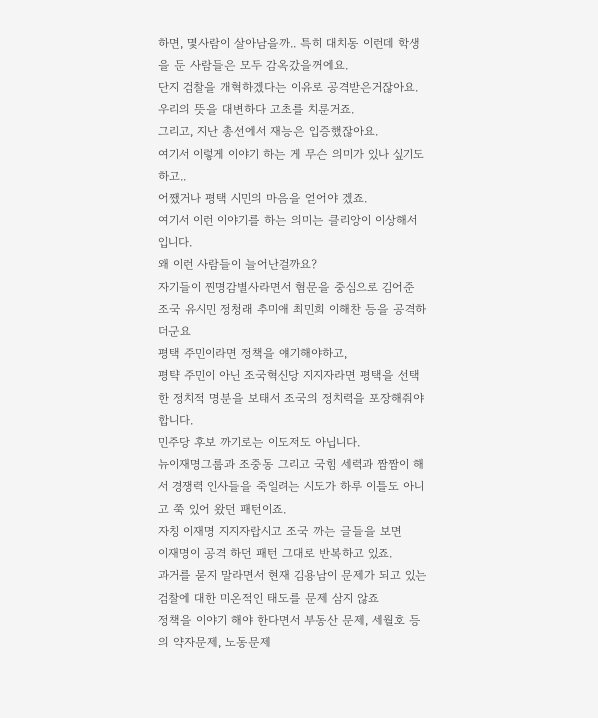하면, 몇사람이 살아남을까.. 특히 대치동 이런데 학생을 둔 사람들은 모두 감옥갔을꺼에요.
단지 검찰을 개혁하겠다는 이유로 공격받은거잖아요. 우리의 뜻을 대변하다 고초를 치룬거죠.
그리고, 지난 총선에서 재능은 입증했잖아요.
여기서 이렇게 이야기 하는 게 무슨 의미가 있나 싶기도 하고..
어쨌거나 평택 시민의 마음을 얻어야 겠죠.
여기서 이런 이야기를 하는 의미는 클리앙이 이상해서 입니다.
왜 이런 사람들이 늘어난걸까요?
자기들이 찐명감별사라면서 혐문을 중심으로 김어준 조국 유시민 정청래 추미애 최민희 이해찬 등을 공격하더군요
평택 주민이라면 정책을 얘기해야하고,
평탹 주민이 아닌 조국혁신당 지지자라면 평택을 선택한 정치적 명분을 보태서 조국의 정치력을 포장해줘야합니다.
민주당 후보 까기로는 이도저도 아닙니다.
뉴이재명그룹과 조중동 그리고 국힘 세력과 짬짬이 해서 경쟁력 인사들을 죽일려는 시도가 하루 이틀도 아니고 쭉 있어 왔던 패턴이죠.
자칭 이재명 지지자랍시고 조국 까는 글들을 보면
이재명이 공격 하던 패턴 그대로 반복하고 있죠.
과거를 묻지 말라면서 현재 김용남이 문제가 되고 있는 검찰에 대한 미온적인 태도를 문제 삼지 않죠
정책을 이야기 해야 한다면서 부동산 문제, 세월호 등의 약자문제, 노동문제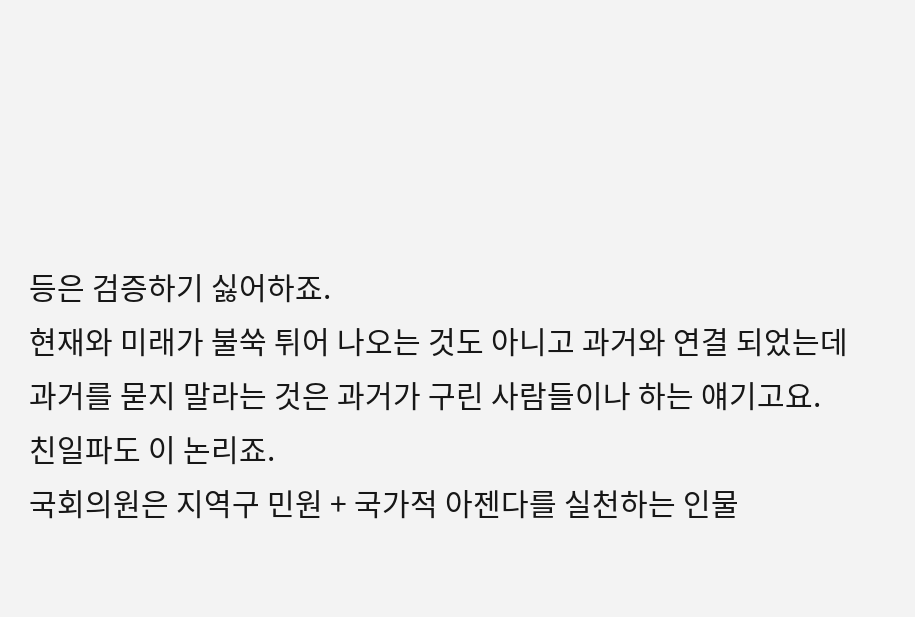등은 검증하기 싫어하죠.
현재와 미래가 불쑥 튀어 나오는 것도 아니고 과거와 연결 되었는데 과거를 묻지 말라는 것은 과거가 구린 사람들이나 하는 얘기고요. 친일파도 이 논리죠.
국회의원은 지역구 민원 + 국가적 아젠다를 실천하는 인물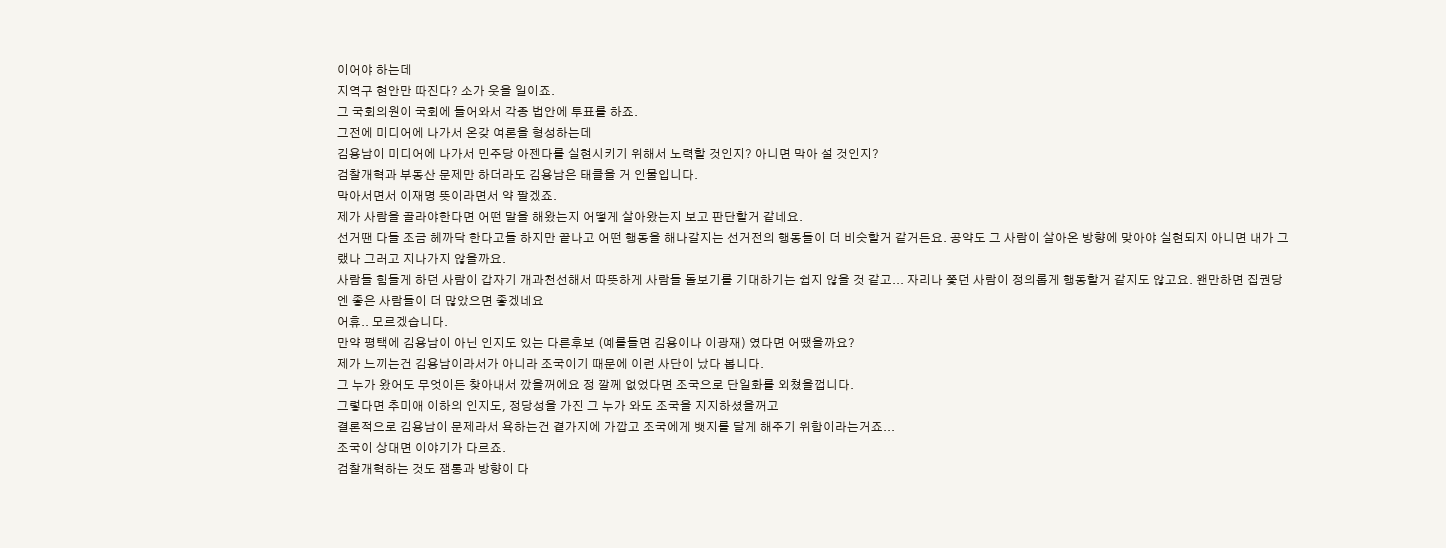이어야 하는데
지역구 현안만 따진다? 소가 웃을 일이죠.
그 국회의원이 국회에 들어와서 각종 법안에 투표를 하죠.
그전에 미디어에 나가서 온갖 여론을 형성하는데
김용남이 미디어에 나가서 민주당 아젠다를 실현시키기 위해서 노력할 것인지? 아니면 막아 설 것인지?
검찰개혁과 부동산 문제만 하더라도 김용남은 태클을 거 인물입니다.
막아서면서 이재명 뜻이라면서 약 팔겠죠.
제가 사람을 골라야한다면 어떤 말을 해왔는지 어떻게 살아왔는지 보고 판단할거 같네요.
선거땐 다들 조금 헤까닥 한다고들 하지만 끝나고 어떤 행동을 해나갈지는 선거전의 행동들이 더 비슷할거 같거든요. 공약도 그 사람이 살아온 방향에 맞아야 실현되지 아니면 내가 그랬나 그러고 지나가지 않을까요.
사람들 힘들게 하던 사람이 갑자기 개과천선해서 따뜻하게 사람들 돌보기를 기대하기는 쉽지 않을 것 같고... 자리나 쫓던 사람이 정의롭게 행동할거 같지도 않고요. 왠만하면 집권당엔 좋은 사람들이 더 많았으면 좋겠네요
어휴.. 모르겠습니다.
만약 평택에 김용남이 아닌 인지도 있는 다른후보 (예를들면 김용이나 이광재) 였다면 어땠을까요?
제가 느끼는건 김용남이라서가 아니라 조국이기 때문에 이런 사단이 났다 봅니다.
그 누가 왔어도 무엇이든 찾아내서 깠을꺼에요 정 깔께 없었다면 조국으로 단일화를 외쳤을껍니다.
그렇다면 추미애 이하의 인지도, 정당성을 가진 그 누가 와도 조국을 지지하셨을꺼고
결론적으로 김용남이 문제라서 욕하는건 곁가지에 가깝고 조국에게 뱃지를 달게 해주기 위함이라는거죠...
조국이 상대면 이야기가 다르죠.
검찰개혁하는 것도 잼통과 방향이 다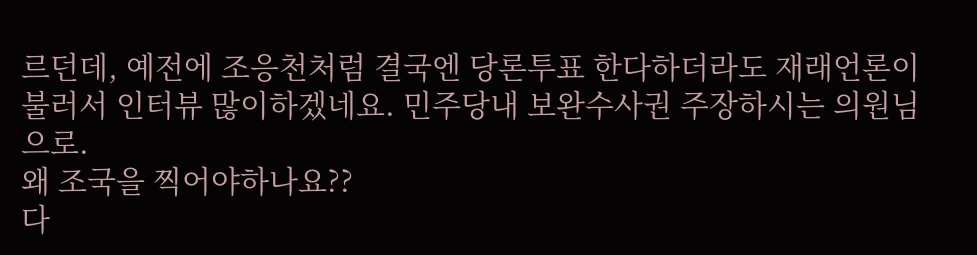르던데, 예전에 조응천처럼 결국엔 당론투표 한다하더라도 재래언론이 불러서 인터뷰 많이하겠네요. 민주당내 보완수사권 주장하시는 의원님으로.
왜 조국을 찍어야하나요??
다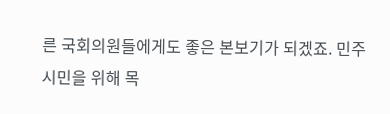른 국회의원들에게도 좋은 본보기가 되겠죠. 민주시민을 위해 목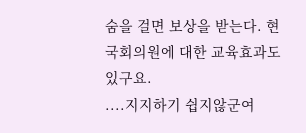숨을 걸면 보상을 받는다. 현 국회의원에 대한 교육효과도 있구요.
....지지하기 쉽지않군여